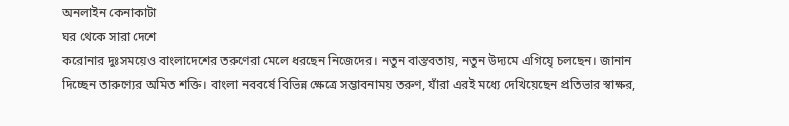অনলাইন কেনাকাটা
ঘর থেকে সারা দেশে
করোনার দুঃসময়েও বাংলাদেশের তরুণেরা মেলে ধরছেন নিজেদের। নতুন বাস্তবতায়, নতুন উদ্যমে এগিয়েৃ চলছেন। জানান দিচ্ছেন তারুণ্যের অমিত শক্তি। বাংলা নববর্ষে বিভিন্ন ক্ষেত্রে সম্ভাবনাময় তরুণ, যাঁরা এরই মধ্যে দেখিয়েছেন প্রতিভার স্বাক্ষর,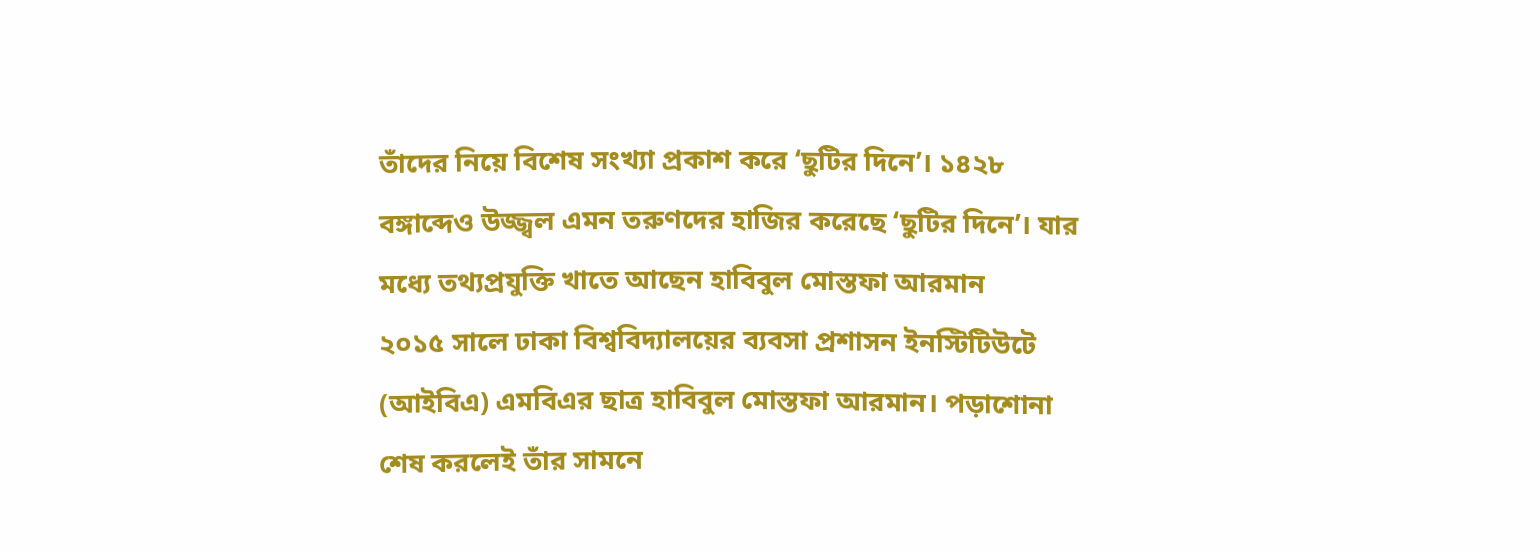তাঁদের নিয়ে বিশেষ সংখ্যা প্রকাশ করে ‘ছুটির দিনে’। ১৪২৮ বঙ্গাব্দেও উজ্জ্বল এমন তরুণদের হাজির করেছে ‘ছুটির দিনে’। যার মধ্যে তথ্যপ্রযুক্তি খাতে আছেন হাবিবুল মোস্তফা আরমান
২০১৫ সালে ঢাকা বিশ্ববিদ্যালয়ের ব্যবসা প্রশাসন ইনস্টিটিউটে (আইবিএ) এমবিএর ছাত্র হাবিবুল মোস্তফা আরমান। পড়াশোনা শেষ করলেই তাঁর সামনে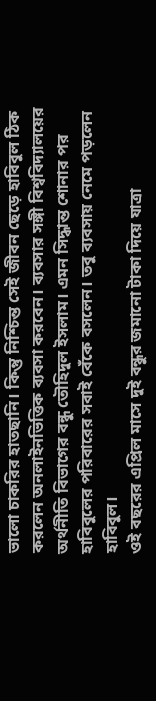ভালো চাকরির হাতছানি। কিন্তু নিশ্চিন্ত সেই জীবন ছেড়ে হাবিবুল ঠিক করলেন অনলাইনভিত্তিক ব্যবসা করবেন। ব্যবসার সঙ্গী বিশ্ববিদ্যালয়ের অর্থনীতি বিভাগের বন্ধু তৌহিদুল ইসলাম। এমন সিদ্ধান্ত শোনার পর হাবিবুলের পরিবারের সবাই বেঁকে বসলেন। তবু ব্যবসায় নেমে পড়লেন হাবিবুল।
ওই বছরের এপ্রিল মাসে দুই বন্ধুর জমানো টাকা দিয়ে যাত্রা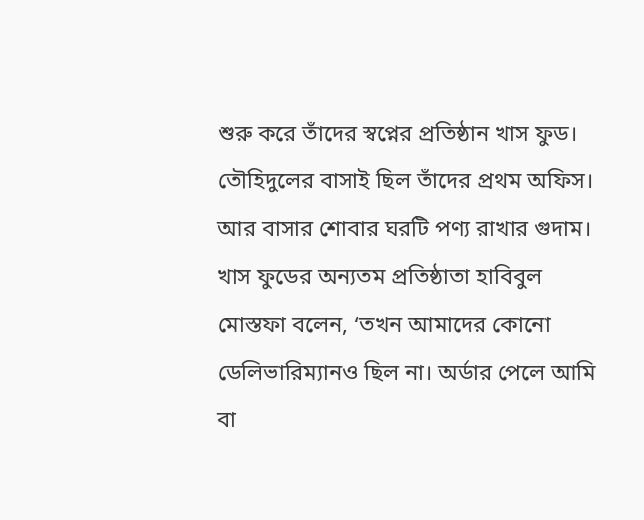শুরু করে তাঁদের স্বপ্নের প্রতিষ্ঠান খাস ফুড। তৌহিদুলের বাসাই ছিল তাঁদের প্রথম অফিস। আর বাসার শোবার ঘরটি পণ্য রাখার গুদাম। খাস ফুডের অন্যতম প্রতিষ্ঠাতা হাবিবুল মোস্তফা বলেন, ‘তখন আমাদের কোনো ডেলিভারিম্যানও ছিল না। অর্ডার পেলে আমি বা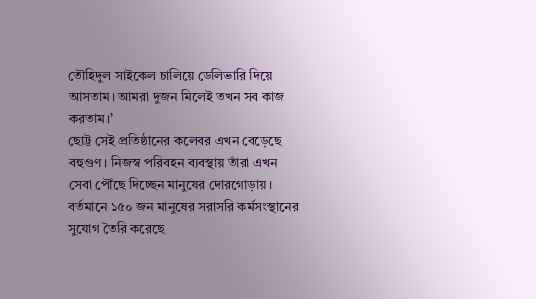তৌহিদুল সাইকেল চালিয়ে ডেলিভারি দিয়ে আসতাম। আমরা দুজন মিলেই তখন সব কাজ করতাম।’
ছোট্ট সেই প্রতিষ্ঠানের কলেবর এখন বেড়েছে বহুগুণ। নিজস্ব পরিবহন ব্যবস্থায় তাঁরা এখন সেবা পৌঁছে দিচ্ছেন মানুষের দোরগোড়ায়। বর্তমানে ১৫০ জন মানুষের সরাসরি কর্মসংস্থানের সুযোগ তৈরি করেছে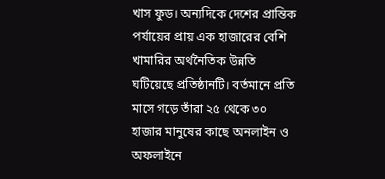খাস ফুড। অন্যদিকে দেশের প্রান্তিক পর্যায়ের প্রায় এক হাজারের বেশি খামারির অর্থনৈতিক উন্নতি ঘটিয়েছে প্রতিষ্ঠানটি। বর্তমানে প্রতি মাসে গড়ে তাঁরা ২৫ থেকে ৩০ হাজার মানুষের কাছে অনলাইন ও অফলাইনে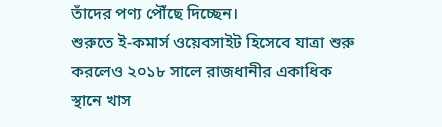তাঁদের পণ্য পৌঁছে দিচ্ছেন।
শুরুতে ই-কমার্স ওয়েবসাইট হিসেবে যাত্রা শুরু করলেও ২০১৮ সালে রাজধানীর একাধিক স্থানে খাস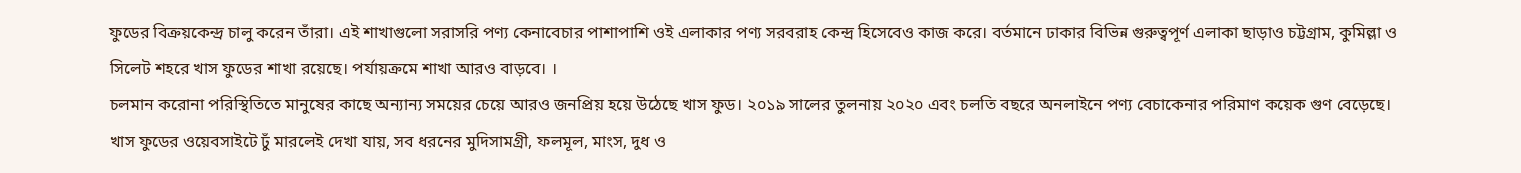ফুডের বিক্রয়কেন্দ্র চালু করেন তাঁরা। এই শাখাগুলো সরাসরি পণ্য কেনাবেচার পাশাপাশি ওই এলাকার পণ্য সরবরাহ কেন্দ্র হিসেবেও কাজ করে। বর্তমানে ঢাকার বিভিন্ন গুরুত্বপূর্ণ এলাকা ছাড়াও চট্টগ্রাম, কুমিল্লা ও সিলেট শহরে খাস ফুডের শাখা রয়েছে। পর্যায়ক্রমে শাখা আরও বাড়বে। ।
চলমান করোনা পরিস্থিতিতে মানুষের কাছে অন্যান্য সময়ের চেয়ে আরও জনপ্রিয় হয়ে উঠেছে খাস ফুড। ২০১৯ সালের তুলনায় ২০২০ এবং চলতি বছরে অনলাইনে পণ্য বেচাকেনার পরিমাণ কয়েক গুণ বেড়েছে।
খাস ফুডের ওয়েবসাইটে ঢুঁ মারলেই দেখা যায়, সব ধরনের মুদিসামগ্রী, ফলমূল, মাংস, দুধ ও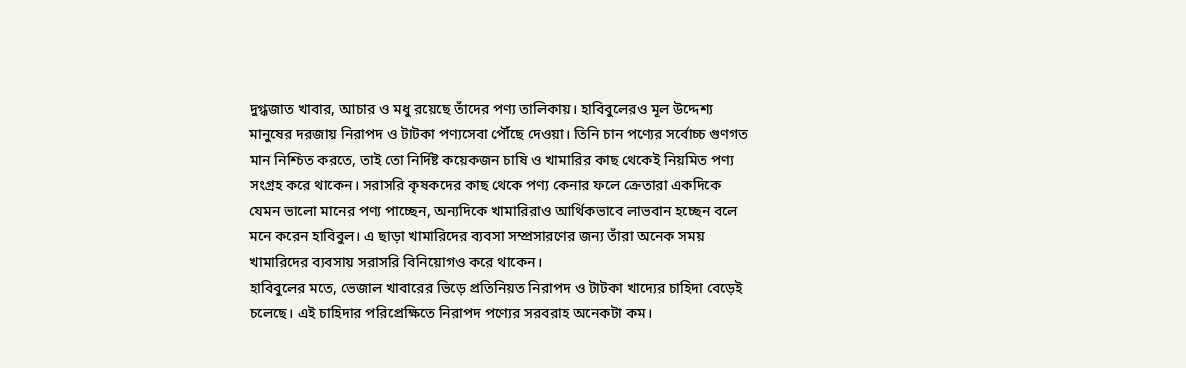দুগ্ধজাত খাবার, আচার ও মধু রয়েছে তাঁদের পণ্য তালিকায়। হাবিবুলেরও মূল উদ্দেশ্য মানুষের দরজায় নিরাপদ ও টাটকা পণ্যসেবা পৌঁছে দেওয়া। তিনি চান পণ্যের সর্বোচ্চ গুণগত মান নিশ্চিত করতে, তাই তো নির্দিষ্ট কয়েকজন চাষি ও খামারির কাছ থেকেই নিয়মিত পণ্য সংগ্রহ করে থাকেন। সরাসরি কৃষকদের কাছ থেকে পণ্য কেনার ফলে ক্রেতারা একদিকে যেমন ভালো মানের পণ্য পাচ্ছেন, অন্যদিকে খামারিরাও আর্থিকভাবে লাভবান হচ্ছেন বলে মনে করেন হাবিবুল। এ ছাড়া খামারিদের ব্যবসা সম্প্রসারণের জন্য তাঁরা অনেক সময় খামারিদের ব্যবসায় সরাসরি বিনিয়োগও করে থাকেন।
হাবিবুলের মতে, ভেজাল খাবারের ভিড়ে প্রতিনিয়ত নিরাপদ ও টাটকা খাদ্যের চাহিদা বেড়েই চলেছে। এই চাহিদার পরিপ্রেক্ষিতে নিরাপদ পণ্যের সরবরাহ অনেকটা কম।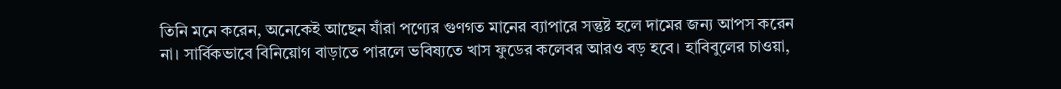তিনি মনে করেন, অনেকেই আছেন যাঁরা পণ্যের গুণগত মানের ব্যাপারে সন্তুষ্ট হলে দামের জন্য আপস করেন না। সার্বিকভাবে বিনিয়োগ বাড়াতে পারলে ভবিষ্যতে খাস ফুডের কলেবর আরও বড় হবে। হাবিবুলের চাওয়া,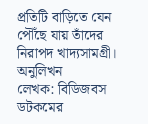প্রতিটি বাড়িতে যেন পৌঁছে যায় তাঁদের নিরাপদ খাদ্যসামগ্রী।
অনুলিখন
লেখক: বিডিজবস ডটকমের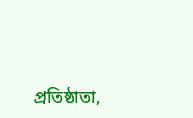প্রতিষ্ঠাতা,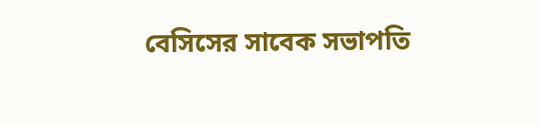বেসিসের সাবেক সভাপতি